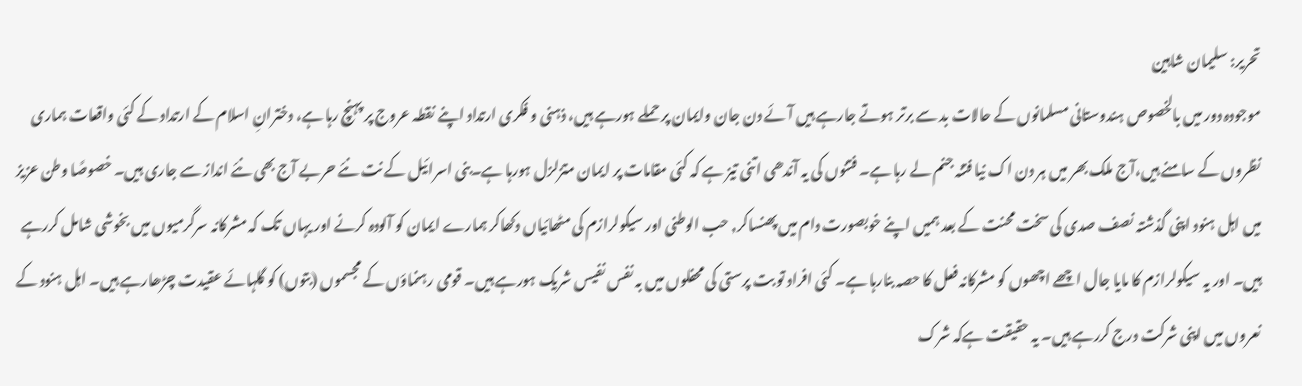تحریر: سلیمان شاہین
موجودہ دور میں بالخصوص ہندوستانی مسلمانوں کے حالات بد سے برتر ہوتے جارہے ہیں آئے دن جان وایمان پر حملے ہورہے ہیں، ذہنی و فکری ارتداد اپنے نقطہ عروج پر پہنچ رہا ہے، دخترانِ اسلام کے ارتداد کے کئی واقعات ہماری نظروں کے سامنے ہیں،آج ملک بھر میں ہر دن اک نیا فتنہ جنم لے رہا ہے۔ فتنوں کی یہ آندھی اتنی تیز ہے کہ کئی مقامات پر ایمان متزلزل ہورہا ہے۔بنی اسرائیل کے نت نئے حربے آج بھی نئے انداز سے جاری ہیں۔ خصوصًا وطن عزیز میں اہل ہنود اپنی گذشتہ نصف صدی کی سخت محنت کے بعد ہمیں اپنے خوبصورت دام میں پھنساکر, حب الوطنی اور سیکولرازم کی مٹھائیاں دکھاکر ہمارے ایمان کو آلودہ کرنے اور یہاں تک کہ مشرکانہ سرگرمیوں میں بخوشی شامل کررہے ہیں۔ اور یہ سیکولرازم کا مایا جال اچھے اچھوں کو مشرکانہ فعل کا حصہ بنارہا ہے۔ کئی افراد تو بت پرستی کی محفلوں میں بہ نفس نفیس شریک ہورہے ہیں۔ قومی رہنماؤں کے مجسموں (بتوں) کو گلہائے عقیدت چڑھارہے ہیں۔ اہل ہنود کے نعروں میں اپنی شرکت درج کررہے ہیں۔ یہ حقیقت ہےکہ شرک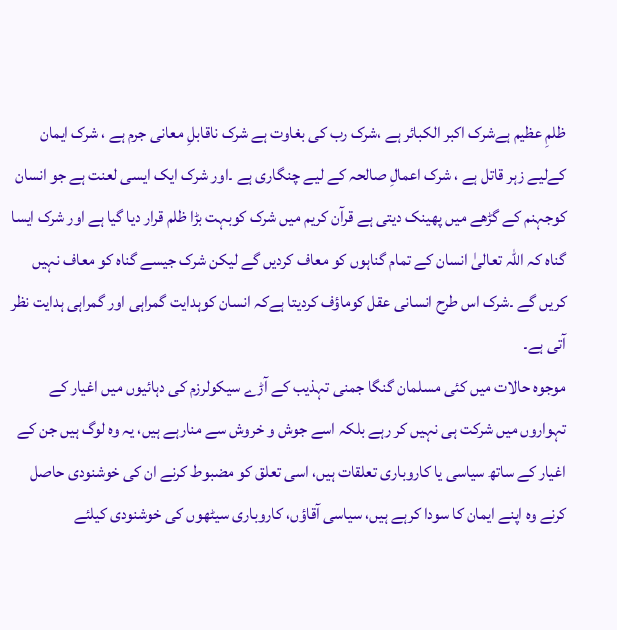ظلمِ عظیم ہےشرک اکبر الکبائر ہے ،شرک رب کی بغاوت ہے شرک ناقابلِ معانی جرم ہے ، شرک ایمان کےلیے زہر قاتل ہے ، شرک اعمالِ صالحہ کے لیے چنگاری ہے ۔اور شرک ایک ایسی لعنت ہے جو انسان کوجہنم کے گڑھے میں پھینک دیتی ہے قرآن کریم میں شرک کوبہت بڑا ظلم قرار دیا گیا ہے اور شرک ایسا گناہ کہ اللہ تعالیٰ انسان کے تمام گناہوں کو معاف کردیں گے لیکن شرک جیسے گناہ کو معاف نہیں کریں گے ۔شرک اس طرح انسانی عقل کوماؤف کردیتا ہےکہ انسان کوہدایت گمراہی اور گمراہی ہدایت نظر آتی ہے۔
موجوہ حالات میں کئی مسلمان گنگا جمنی تہذیب کے آڑے سیکولرزم کی دہائیوں میں اغیار کے تہواروں میں شرکت ہی نہیں کر رہے بلکہ اسے جوش و خروش سے منارہے ہیں، یہ وہ لوگ ہیں جن کے اغیار کے ساتھ سیاسی یا کاروباری تعلقات ہیں، اسی تعلق کو مضبوط کرنے ان کی خوشنودی حاصل کرنے وہ اپنے ایمان کا سودا کرہے ہیں، سیاسی آقاؤں، کاروباری سیٹھوں کی خوشنودی کیلئے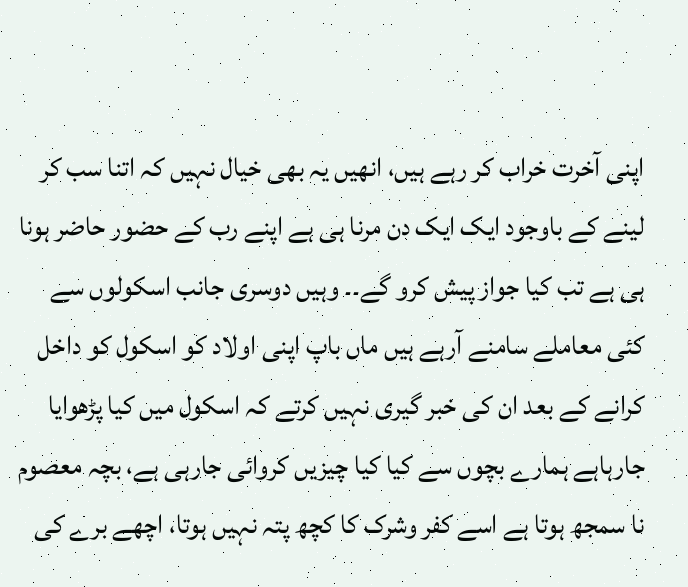اپنی آخرت خراب کر رہے ہیں، انھیں یہ بھی خیال نہیں کہ اتنا سب کر لینے کے باوجود ایک ایک دن مرنا ہی ہے اپنے رب کے حضور حاضر ہونا ہی ہے تب کیا جواز پیش کرو گے۔۔ وہیں دوسری جانب اسکولوں سے کئی معاملے سامنے آرہے ہیں ماں باپ اپنی اولاد کو اسکول کو داخل کرانے کے بعد ان کی خبر گیری نہیں کرتے کہ اسکول میں کیا پڑھوایا جارہاہے ہمارے بچوں سے کیا کیا چیزیں کروائی جارہی ہے، بچہ معصوم نا سمجھ ہوتا ہے اسے کفر وشرک کا کچھ پتہ نہیں ہوتا، اچھے برے کی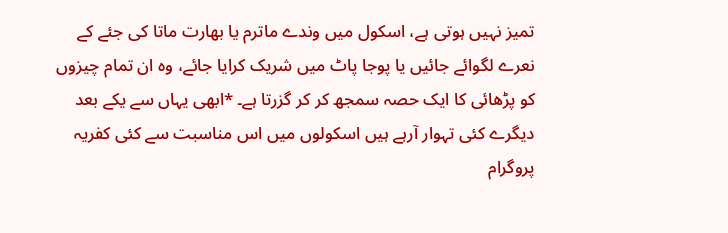تمیز نہیں ہوتی ہے، اسکول میں وندے ماترم یا بھارت ماتا کی جئے کے نعرے لگوائے جائیں یا پوجا پاٹ میں شریک کرایا جائے، وہ ان تمام چیزوں کو پڑھائی کا ایک حصہ سمجھ کر کر گزرتا ہے۔ *ابھی یہاں سے یکے بعد دیگرے کئی تہوار آرہے ہیں اسکولوں میں اس مناسبت سے کئی کفریہ پروگرام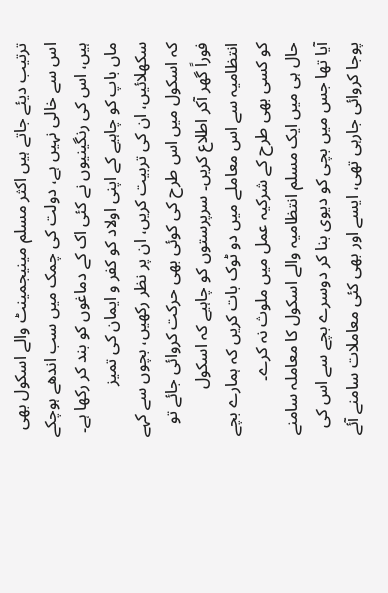ترتیب دیئے جاتے ہیں اکثر مسلم مینیجمینٹ والے اسکول بھی اس سے خالی نہیں ہے، دولت کی چمک میں سب اندھے ہوچکے ہیں، اس کی رنگینیوں نے کئی اک کے دماغوں کو بند کر رکھا ہے۔
ماں باپ کو چاہیے کے اپنی اولاد کو کفر و ایمان کی تمیز سکھلائیں، ان کی تربیت کریں، ان پر نظر رکھیں، بچوں سے کہے کہ اسکول میں اس طرح کی کوئی بھی حرکت کروائی جائے تو فوراً گھر آکر اطلاع کریں۔ سرپرستوں کو چاہیے کہ اسکول انتظامیہ سے اس معاملے میں دو ٹوک بات کریں کہ ہمارے بچے کو کسی بھی طرح کے شرکیہ عمل میں ملوث نہ کرے۔
حال ہی میں ایک مسلم انتظامیہ والے اسکول کا معاملہ سامنے آیا تھا جس میں بچی کو دیوی بنا کر دوسرے بچے سے اس کی پوجا کروائی جارہی تھی، ایسے اور بھی کئی معاملات سامنے آئے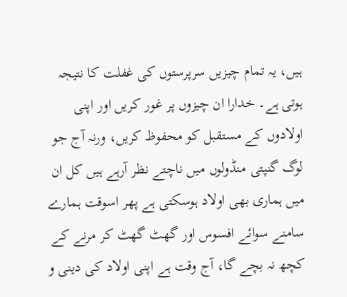ہیں، یہ تمام چیزیں سرپرستوں کی غفلت کا نتیجہ ہوتی ہے۔ خدارا ان چیزوں پر غور کریں اور اپنی اولادوں کے مستقبل کو محفوظ کریں، ورنہ آج جو لوگ گنپتی منڈولوں میں ناچتے نظر آرہے ہیں کل ان میں ہماری بھی اولاد ہوسکتی ہے پھر اسوقت ہمارے سامنے سوائے افسوس اور گھٹ گھٹ کر مرنے کے کچھ نہ بچے گا، آج وقت ہے اپنی اولاد کی دینی و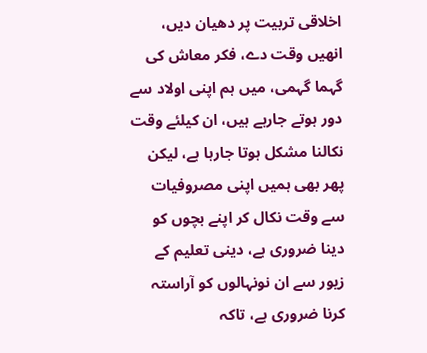اخلاقی تربیت پر دھیان دیں، انھیں وقت دے، فکر معاش کی گہما گہمی، میں ہم اپنی اولاد سے دور ہوتے جارہے ہیں، ان کیلئے وقت نکالنا مشکل ہوتا جارہا ہے، لیکن پھر بھی ہمیں اپنی مصروفیات سے وقت نکال کر اپنے بچوں کو دینا ضروری ہے، دینی تعلیم کے زیور سے ان نونہالوں کو آراستہ کرنا ضروری ہے، تاکہ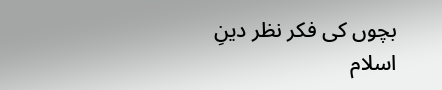بچوں کی فکر نظر دینِ اسلام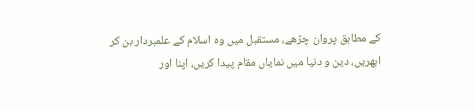کے مطابق پروان چڑھے، مستقبل میں وہ اسلام کے علمبردار بن کر ابھریں، دین و دنیا میں نمایاں مقام پیدا کریں، اپنا اور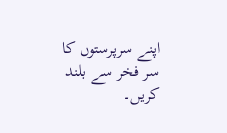اپنے سرپرستوں کا سر فخر سے بلند کریں۔